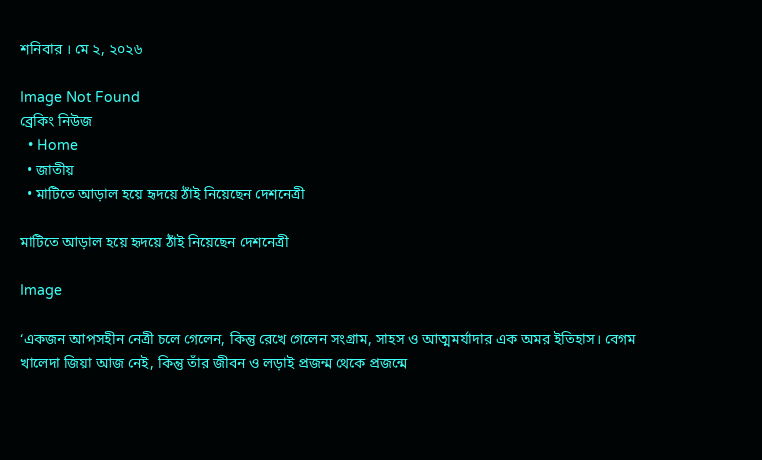শনিবার । মে ২, ২০২৬

Image Not Found
ব্রেকিং নিউজ
  • Home
  • জাতীয়
  • মাটিতে আড়াল হয়ে হৃদয়ে ঠাঁই নিয়েছেন দেশনেত্রী

মাটিতে আড়াল হয়ে হৃদয়ে ঠাঁই নিয়েছেন দেশনেত্রী

Image

‘একজন আপসহীন নেত্রী চলে গেলেন, কিন্তু রেখে গেলেন সংগ্রাম, সাহস ও আত্মমর্যাদার এক অমর ইতিহাস। বেগম খালেদা জিয়া আজ নেই, কিন্তু তাঁর জীবন ও লড়াই প্রজন্ম থেকে প্রজন্মে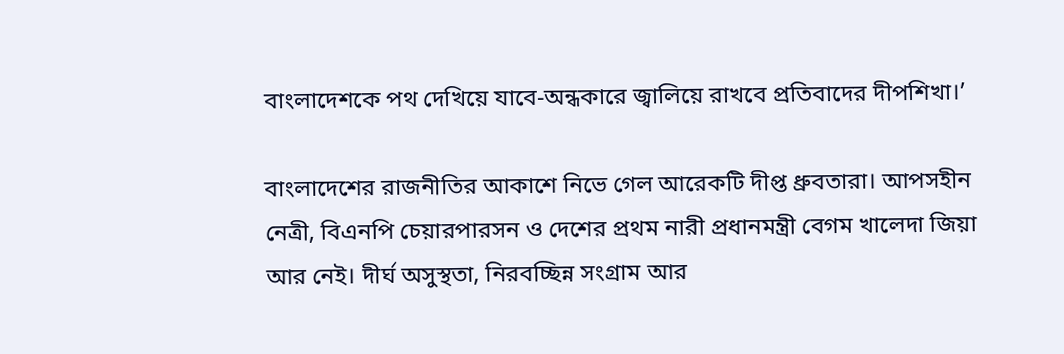বাংলাদেশকে পথ দেখিয়ে যাবে-অন্ধকারে জ্বালিয়ে রাখবে প্রতিবাদের দীপশিখা।’

বাংলাদেশের রাজনীতির আকাশে নিভে গেল আরেকটি দীপ্ত ধ্রুবতারা। আপসহীন নেত্রী, বিএনপি চেয়ারপারসন ও দেশের প্রথম নারী প্রধানমন্ত্রী বেগম খালেদা জিয়া আর নেই। দীর্ঘ অসুস্থতা, নিরবচ্ছিন্ন সংগ্রাম আর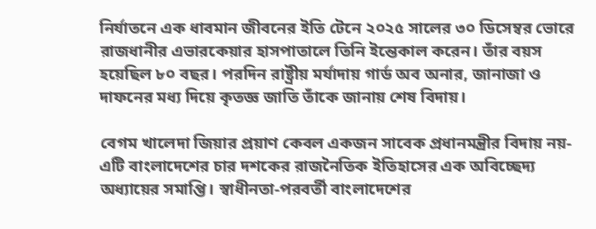নির্যাতনে এক ধাবমান জীবনের ইতি টেনে ২০২৫ সালের ৩০ ডিসেম্বর ভোরে রাজধানীর এভারকেয়ার হাসপাতালে তিনি ইন্তেকাল করেন। তাঁর বয়স হয়েছিল ৮০ বছর। পরদিন রাষ্ট্রীয় মর্যাদায় গার্ড অব অনার, জানাজা ও দাফনের মধ্য দিয়ে কৃতজ্ঞ জাতি তাঁকে জানায় শেষ বিদায়।

বেগম খালেদা জিয়ার প্রয়াণ কেবল একজন সাবেক প্রধানমন্ত্রীর বিদায় নয়-এটি বাংলাদেশের চার দশকের রাজনৈতিক ইতিহাসের এক অবিচ্ছেদ্য অধ্যায়ের সমাপ্তি। স্বাধীনতা-পরবর্তী বাংলাদেশের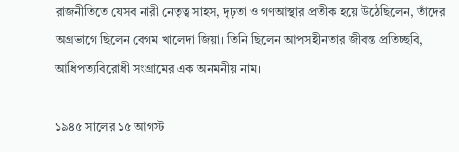রাজনীতিতে যেসব নারী নেতৃত্ব সাহস, দৃঢ়তা ও গণআস্থার প্রতীক হয়ে উঠেছিলেন, তাঁদের অগ্রভাগে ছিলেন বেগম খালেদা জিয়া। তিনি ছিলেন আপসহীনতার জীবন্ত প্রতিচ্ছবি, আধিপত্যবিরোধী সংগ্রামের এক অনমনীয় নাম।

১৯৪৫ সালের ১৫ আগস্ট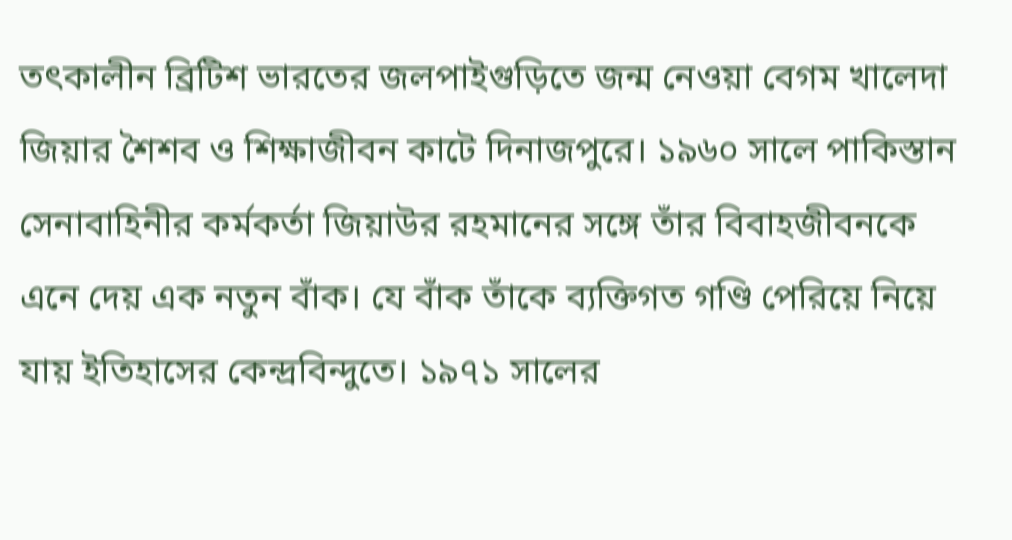তৎকালীন ব্রিটিশ ভারতের জলপাইগুড়িতে জন্ম নেওয়া বেগম খালেদা জিয়ার শৈশব ও শিক্ষাজীবন কাটে দিনাজপুরে। ১৯৬০ সালে পাকিস্তান সেনাবাহিনীর কর্মকর্তা জিয়াউর রহমানের সঙ্গে তাঁর বিবাহজীবনকে এনে দেয় এক নতুন বাঁক। যে বাঁক তাঁকে ব্যক্তিগত গণ্ডি পেরিয়ে নিয়ে যায় ইতিহাসের কেন্দ্রবিন্দুতে। ১৯৭১ সালের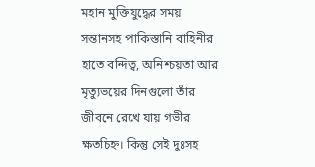মহান মুক্তিযুদ্ধের সময় সন্তানসহ পাকিস্তানি বাহিনীর হাতে বন্দিত্ব, অনিশ্চয়তা আর মৃত্যুভয়ের দিনগুলো তাঁর জীবনে রেখে যায় গভীর ক্ষতচিহ্ন। কিন্তু সেই দুঃসহ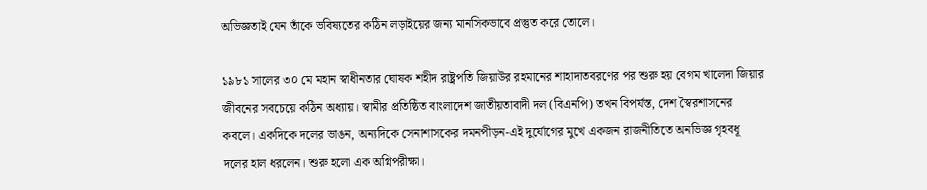অভিজ্ঞতাই যেন তাঁকে ভবিষ্যতের কঠিন লড়াইয়ের জন্য মানসিকভাবে প্রস্তুত করে তোলে।

১৯৮১ সালের ৩০ মে মহান স্বাধীনতার ঘোষক শহীদ রাষ্ট্রপতি জিয়াউর রহমানের শাহাদাতবরণের পর শুরু হয় বেগম খালেদা জিয়ার জীবনের সবচেয়ে কঠিন অধ্যায়। স্বামীর প্রতিষ্ঠিত বাংলাদেশ জাতীয়তাবাদী দল (বিএনপি) তখন বিপর্যস্ত, দেশ স্বৈরশাসনের কবলে। একদিকে দলের ভাঙন, অন্যদিকে সেনাশাসকের দমনপীড়ন-এই দুর্যোগের মুখে একজন রাজনীতিতে অনভিজ্ঞ গৃহবধূ দলের হাল ধরলেন। শুরু হলো এক অগ্নিপরীক্ষা।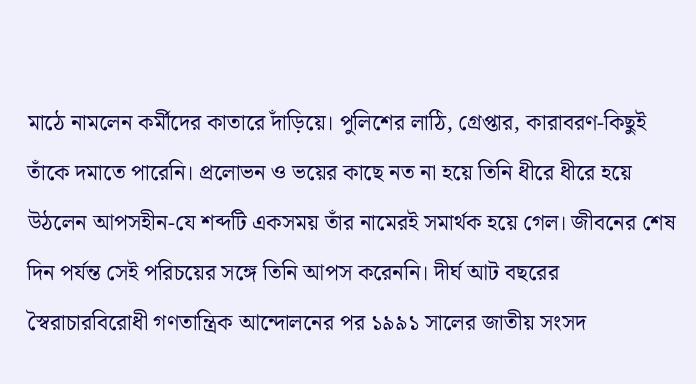মাঠে নামলেন কর্মীদের কাতারে দাঁড়িয়ে। পুলিশের লাঠি, গ্রেপ্তার, কারাবরণ-কিছুই তাঁকে দমাতে পারেনি। প্রলোভন ও ভয়ের কাছে নত না হয়ে তিনি ধীরে ধীরে হয়ে উঠলেন আপসহীন-যে শব্দটি একসময় তাঁর নামেরই সমার্থক হয়ে গেল। জীবনের শেষ দিন পর্যন্ত সেই পরিচয়ের সঙ্গে তিনি আপস করেননি। দীর্ঘ আট বছরের স্বৈরাচারবিরোধী গণতান্ত্রিক আন্দোলনের পর ১৯৯১ সালের জাতীয় সংসদ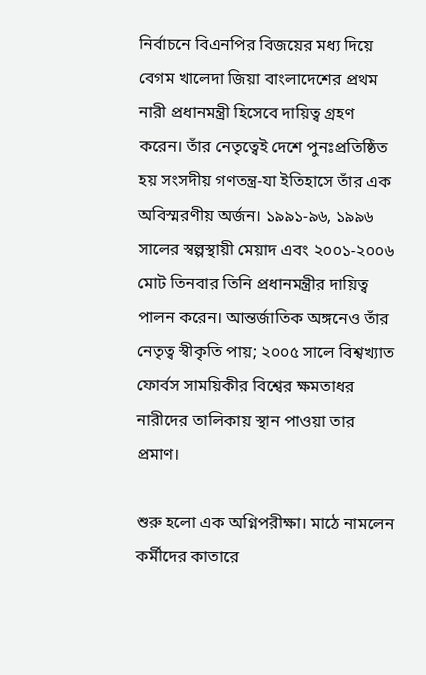নির্বাচনে বিএনপির বিজয়ের মধ্য দিয়ে বেগম খালেদা জিয়া বাংলাদেশের প্রথম নারী প্রধানমন্ত্রী হিসেবে দায়িত্ব গ্রহণ করেন। তাঁর নেতৃত্বেই দেশে পুনঃপ্রতিষ্ঠিত হয় সংসদীয় গণতন্ত্র-যা ইতিহাসে তাঁর এক অবিস্মরণীয় অর্জন। ১৯৯১-৯৬, ১৯৯৬ সালের স্বল্পস্থায়ী মেয়াদ এবং ২০০১-২০০৬ মোট তিনবার তিনি প্রধানমন্ত্রীর দায়িত্ব পালন করেন। আন্তর্জাতিক অঙ্গনেও তাঁর নেতৃত্ব স্বীকৃতি পায়; ২০০৫ সালে বিশ্বখ্যাত ফোর্বস সাময়িকীর বিশ্বের ক্ষমতাধর নারীদের তালিকায় স্থান পাওয়া তার প্রমাণ।

শুরু হলো এক অগ্নিপরীক্ষা। মাঠে নামলেন কর্মীদের কাতারে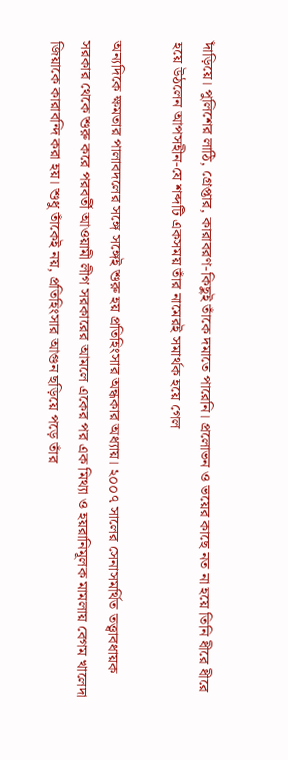দাঁড়িয়ে। পুলিশের লাঠি, গ্রেপ্তার, কারাবরণ-কিছুই তাঁকে দমাতে পারেনি। প্রলোভন ও ভয়ের কাছে নত না হয়ে তিনি ধীরে ধীরে হয়ে উঠলেন আপসহীন-যে শব্দটি একসময় তাঁর নামেরই সমার্থক হয়ে গেল

অন্যদিকে ক্ষমতার পালাবদলের সঙ্গে সঙ্গেই শুরু হয় প্রতিহিংসার অন্ধকার অধ্যায়। ২০০৭ সালের সেনাসমর্থিত তত্ত্বাবধায়ক সরকার থেকে শুরু করে পরবর্তী আওয়ামী লীগ সরকারের আমলে একের পর এক মিথ্যা ও হয়রানিমূলক মামলায় বেগম খালেদা জিয়াকে কারাবন্দি করা হয়। শুধু তাঁকেই নয়, প্রতিহিংসার আগুন ছড়িয়ে পড়ে তাঁর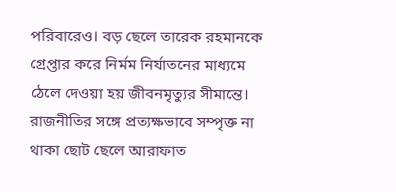পরিবারেও। বড় ছেলে তারেক রহমানকে গ্রেপ্তার করে নির্মম নির্যাতনের মাধ্যমে ঠেলে দেওয়া হয় জীবনমৃত্যুর সীমান্তে। রাজনীতির সঙ্গে প্রত্যক্ষভাবে সম্পৃক্ত না থাকা ছোট ছেলে আরাফাত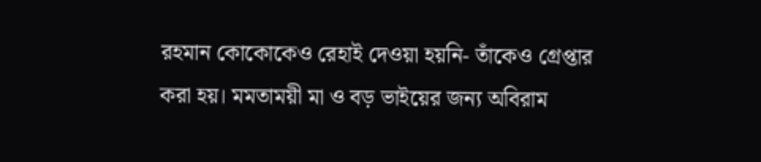রহমান কোকোকেও রেহাই দেওয়া হয়নি- তাঁকেও গ্রেপ্তার করা হয়। মমতাময়ী মা ও বড় ভাইয়ের জন্য অবিরাম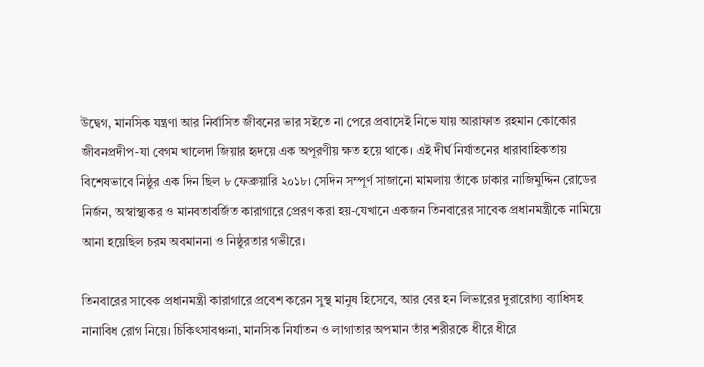উদ্বেগ, মানসিক যন্ত্রণা আর নির্বাসিত জীবনের ভার সইতে না পেরে প্রবাসেই নিভে যায় আরাফাত রহমান কোকোর জীবনপ্রদীপ-যা বেগম খালেদা জিয়ার হৃদয়ে এক অপূরণীয় ক্ষত হয়ে থাকে। এই দীর্ঘ নির্যাতনের ধারাবাহিকতায় বিশেষভাবে নিষ্ঠুর এক দিন ছিল ৮ ফেব্রুয়ারি ২০১৮। সেদিন সম্পূর্ণ সাজানো মামলায় তাঁকে ঢাকার নাজিমুদ্দিন রোডের নির্জন, অস্বাস্থ্যকর ও মানবতাবর্জিত কারাগারে প্রেরণ করা হয়-যেখানে একজন তিনবারের সাবেক প্রধানমন্ত্রীকে নামিয়ে আনা হয়েছিল চরম অবমাননা ও নিষ্ঠুরতার গভীরে।

তিনবারের সাবেক প্রধানমন্ত্রী কারাগারে প্রবেশ করেন সুস্থ মানুষ হিসেবে, আর বের হন লিভারের দুরারোগ্য ব্যাধিসহ নানাবিধ রোগ নিয়ে। চিকিৎসাবঞ্চনা, মানসিক নির্যাতন ও লাগাতার অপমান তাঁর শরীরকে ধীরে ধীরে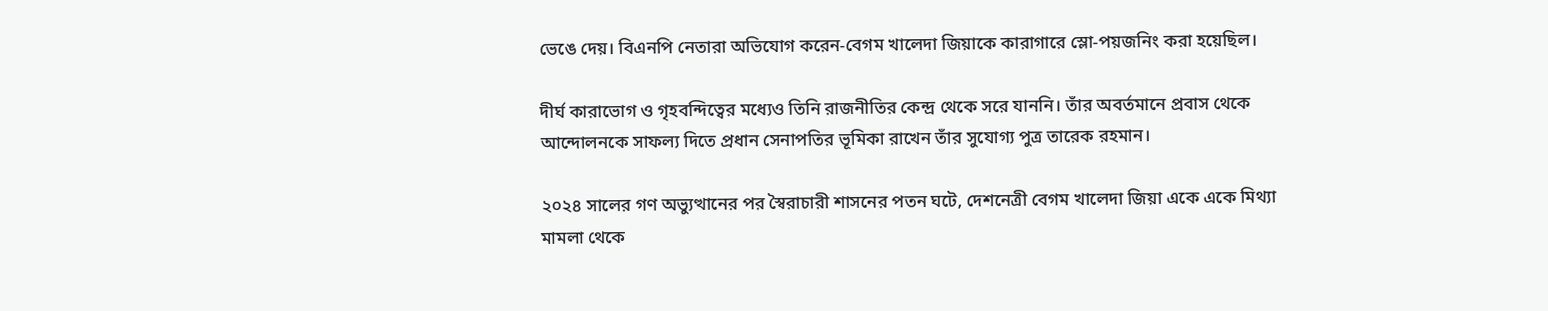ভেঙে দেয়। বিএনপি নেতারা অভিযোগ করেন-বেগম খালেদা জিয়াকে কারাগারে স্লো-পয়জনিং করা হয়েছিল।

দীর্ঘ কারাভোগ ও গৃহবন্দিত্বের মধ্যেও তিনি রাজনীতির কেন্দ্র থেকে সরে যাননি। তাঁর অবর্তমানে প্রবাস থেকে আন্দোলনকে সাফল্য দিতে প্রধান সেনাপতির ভূমিকা রাখেন তাঁর সুযোগ্য পুত্র তারেক রহমান।

২০২৪ সালের গণ অভ্যুত্থানের পর স্বৈরাচারী শাসনের পতন ঘটে, দেশনেত্রী বেগম খালেদা জিয়া একে একে মিথ্যা মামলা থেকে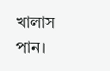খালাস পান।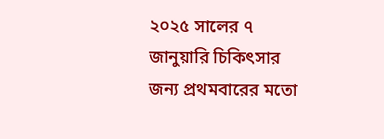২০২৫ সালের ৭ জানুয়ারি চিকিৎসার জন্য প্রথমবারের মতো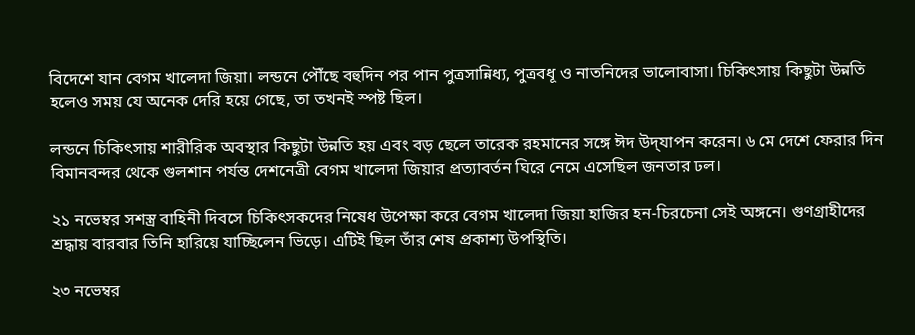বিদেশে যান বেগম খালেদা জিয়া। লন্ডনে পৌঁছে বহুদিন পর পান পুত্রসান্নিধ্য, পুত্রবধূ ও নাতনিদের ভালোবাসা। চিকিৎসায় কিছুটা উন্নতি হলেও সময় যে অনেক দেরি হয়ে গেছে, তা তখনই স্পষ্ট ছিল।

লন্ডনে চিকিৎসায় শারীরিক অবস্থার কিছুটা উন্নতি হয় এবং বড় ছেলে তারেক রহমানের সঙ্গে ঈদ উদ্‌যাপন করেন। ৬ মে দেশে ফেরার দিন বিমানবন্দর থেকে গুলশান পর্যন্ত দেশনেত্রী বেগম খালেদা জিয়ার প্রত্যাবর্তন ঘিরে নেমে এসেছিল জনতার ঢল।

২১ নভেম্বর সশস্ত্র বাহিনী দিবসে চিকিৎসকদের নিষেধ উপেক্ষা করে বেগম খালেদা জিয়া হাজির হন-চিরচেনা সেই অঙ্গনে। গুণগ্রাহীদের শ্রদ্ধায় বারবার তিনি হারিয়ে যাচ্ছিলেন ভিড়ে। এটিই ছিল তাঁর শেষ প্রকাশ্য উপস্থিতি।

২৩ নভেম্বর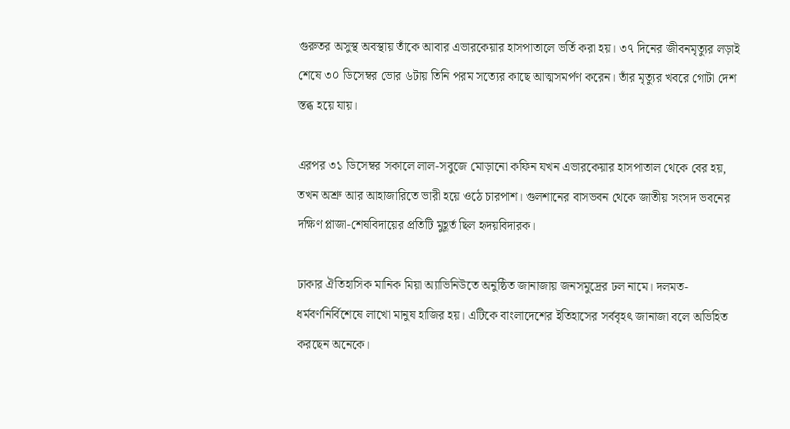গুরুতর অসুস্থ অবস্থায় তাঁকে আবার এভারকেয়ার হাসপাতালে ভর্তি করা হয়। ৩৭ দিনের জীবনমৃত্যুর লড়াই শেষে ৩০ ডিসেম্বর ভোর ৬টায় তিনি পরম সত্যের কাছে আত্মসমর্পণ করেন। তাঁর মৃত্যুর খবরে গোটা দেশ স্তব্ধ হয়ে যায়।

এরপর ৩১ ডিসেম্বর সকালে লাল-সবুজে মোড়ানো কফিন যখন এভারকেয়ার হাসপাতাল থেকে বের হয়, তখন অশ্রু আর আহাজারিতে ভারী হয়ে ওঠে চারপাশ। গুলশানের বাসভবন থেকে জাতীয় সংসদ ভবনের দক্ষিণ প্লাজা-শেষবিদায়ের প্রতিটি মুহূর্ত ছিল হৃদয়বিদারক।

ঢাকার ঐতিহাসিক মানিক মিয়া অ্যাভিনিউতে অনুষ্ঠিত জানাজায় জনসমুদ্রের ঢল নামে। দলমত-ধর্মবর্ণনির্বিশেষে লাখো মানুষ হাজির হয়। এটিকে বাংলাদেশের ইতিহাসের সর্ববৃহৎ জানাজা বলে অভিহিত করছেন অনেকে।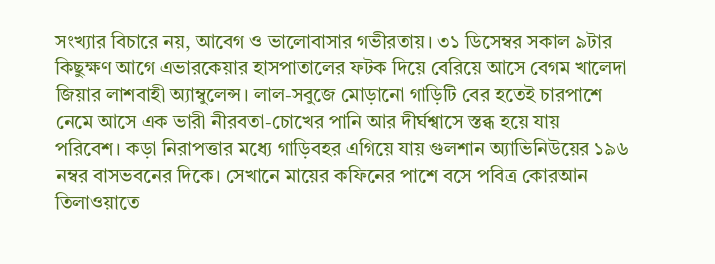সংখ্যার বিচারে নয়, আবেগ ও ভালোবাসার গভীরতায়। ৩১ ডিসেম্বর সকাল ৯টার কিছুক্ষণ আগে এভারকেয়ার হাসপাতালের ফটক দিয়ে বেরিয়ে আসে বেগম খালেদা জিয়ার লাশবাহী অ্যাম্বুলেন্স। লাল-সবুজে মোড়ানো গাড়িটি বের হতেই চারপাশে নেমে আসে এক ভারী নীরবতা-চোখের পানি আর দীর্ঘশ্বাসে স্তব্ধ হয়ে যায় পরিবেশ। কড়া নিরাপত্তার মধ্যে গাড়িবহর এগিয়ে যায় গুলশান অ্যাভিনিউয়ের ১৯৬ নম্বর বাসভবনের দিকে। সেখানে মায়ের কফিনের পাশে বসে পবিত্র কোরআন তিলাওয়াতে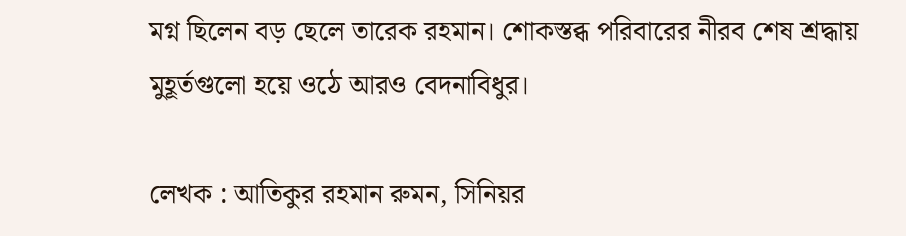মগ্ন ছিলেন বড় ছেলে তারেক রহমান। শোকস্তব্ধ পরিবারের নীরব শেষ শ্রদ্ধায় মুহূর্তগুলো হয়ে ওঠে আরও বেদনাবিধুর।

লেখক : আতিকুর রহমান রুমন, সিনিয়র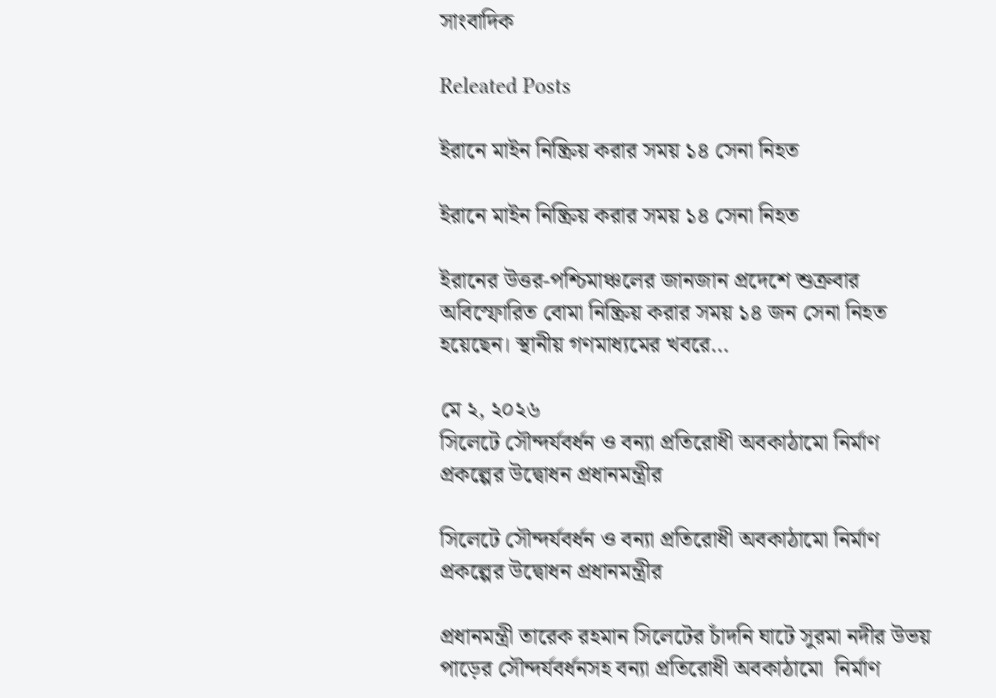সাংবাদিক

Releated Posts

ইরানে মাইন নিষ্ক্রিয় করার সময় ১৪ সেনা নিহত

ইরানে মাইন নিষ্ক্রিয় করার সময় ১৪ সেনা নিহত

ইরানের উত্তর-পশ্চিমাঞ্চলের জানজান প্রদেশে শুক্রবার অবিস্ফোরিত বোমা নিষ্ক্রিয় করার সময় ১৪ জন সেনা নিহত হয়েছেন। স্থানীয় গণমাধ্যমের খবরে…

মে ২, ২০২৬
সিলেটে সৌন্দর্যবর্ধন ও বন্যা প্রতিরোধী অবকাঠামো নির্মাণ প্রকল্পের উদ্বোধন প্রধানমন্ত্রীর

সিলেটে সৌন্দর্যবর্ধন ও বন্যা প্রতিরোধী অবকাঠামো নির্মাণ প্রকল্পের উদ্বোধন প্রধানমন্ত্রীর

প্রধানমন্ত্রী তারেক রহমান সিলেটের চাঁদনি ঘাটে সুরমা নদীর উভয় পাড়ের সৌন্দর্যবর্ধনসহ বন্যা প্রতিরোধী অবকাঠামো  নির্মাণ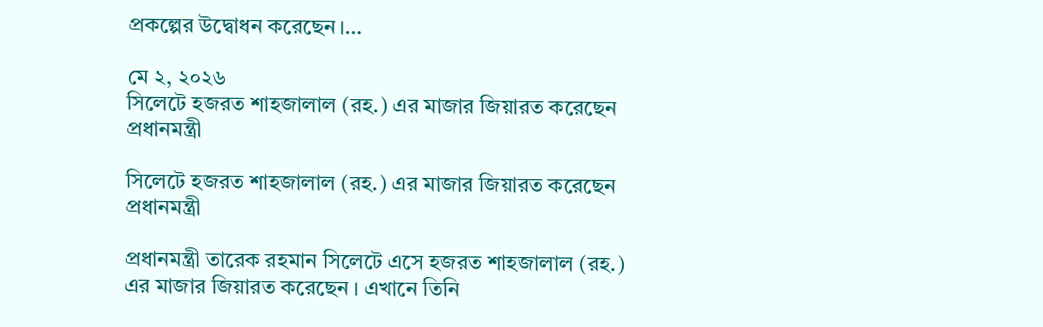প্রকল্পের উদ্বোধন করেছেন।…

মে ২, ২০২৬
সিলেটে হজরত শাহজালাল (রহ.) এর মাজার জিয়ারত করেছেন প্রধানমন্ত্রী

সিলেটে হজরত শাহজালাল (রহ.) এর মাজার জিয়ারত করেছেন প্রধানমন্ত্রী

প্রধানমন্ত্রী তারেক রহমান সিলেটে এসে হজরত শাহজালাল (রহ.) এর মাজার জিয়ারত করেছেন । এখানে তিনি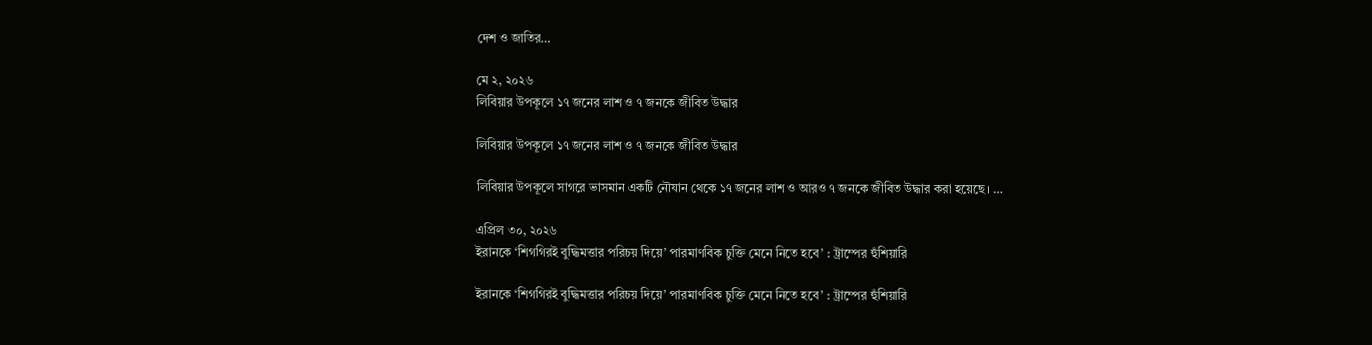দেশ ও জাতির…

মে ২, ২০২৬
লিবিয়ার উপকূলে ১৭ জনের লাশ ও ৭ জনকে জীবিত উদ্ধার

লিবিয়ার উপকূলে ১৭ জনের লাশ ও ৭ জনকে জীবিত উদ্ধার

লিবিয়ার উপকূলে সাগরে ভাসমান একটি নৌযান থেকে ১৭ জনের লাশ ও আরও ৭ জনকে জীবিত উদ্ধার করা হয়েছে। …

এপ্রিল ৩০, ২০২৬
ইরানকে ‘শিগগিরই বুদ্ধিমত্তার পরিচয় দিয়ে’ পারমাণবিক চুক্তি মেনে নিতে হবে’ : ট্রাম্পের হুঁশিয়ারি

ইরানকে ‘শিগগিরই বুদ্ধিমত্তার পরিচয় দিয়ে’ পারমাণবিক চুক্তি মেনে নিতে হবে’ : ট্রাম্পের হুঁশিয়ারি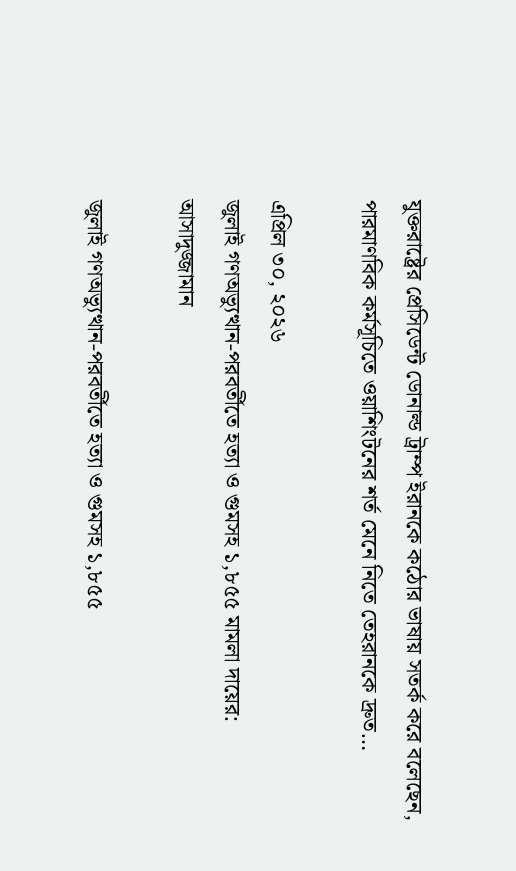যুক্তরাষ্ট্রের প্রেসিডেন্ট ডোনাল্ড ট্রাম্প ইরানকে কঠোর ভাষায় সতর্ক করে বলেছেন, পারমাণবিক কর্মসূচিতে ওয়াশিংটনের শর্ত মেনে নিতে তেহরানকে দ্রুত…

এপ্রিল ৩০, ২০২৬
জুলাই গণঅভ্যুত্থান-পরবর্তীতে হত্যা ও গুমসহ ১,৮৫৫ মামলা দায়ের: আসাদুজ্জামান

জুলাই গণঅভ্যুত্থান-পরবর্তীতে হত্যা ও গুমসহ ১,৮৫৫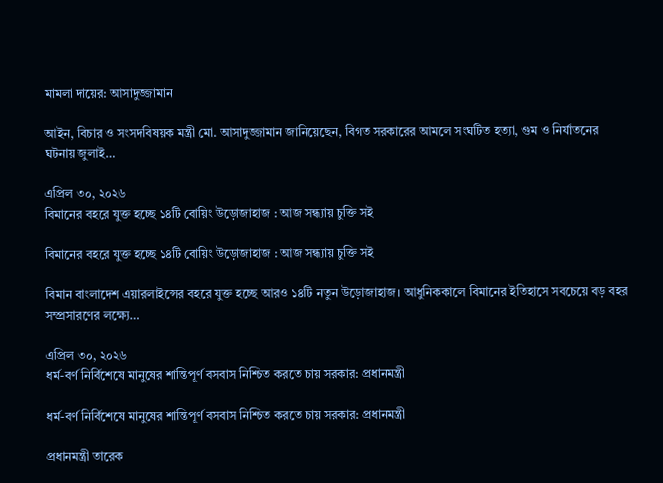মামলা দায়ের: আসাদুজ্জামান

আইন, বিচার ও সংসদবিষয়ক মন্ত্রী মো. আসাদুজ্জামান জানিয়েছেন, বিগত সরকারের আমলে সংঘটিত হত্যা, গুম ও নির্যাতনের ঘটনায় জুলাই…

এপ্রিল ৩০, ২০২৬
বিমানের বহরে যুক্ত হচ্ছে ১৪টি বোয়িং উড়োজাহাজ : আজ সন্ধ্যায় চুক্তি সই

বিমানের বহরে যুক্ত হচ্ছে ১৪টি বোয়িং উড়োজাহাজ : আজ সন্ধ্যায় চুক্তি সই

বিমান বাংলাদেশ এয়ারলাইন্সের বহরে যুক্ত হচ্ছে আরও ১৪টি নতুন উড়োজাহাজ। আধুনিককালে বিমানের ইতিহাসে সবচেয়ে বড় বহর সম্প্রসারণের লক্ষ্যে…

এপ্রিল ৩০, ২০২৬
ধর্ম-বর্ণ নির্বিশেষে মানুষের শান্তিপূর্ণ বসবাস নিশ্চিত করতে চায় সরকার: প্রধানমন্ত্রী

ধর্ম-বর্ণ নির্বিশেষে মানুষের শান্তিপূর্ণ বসবাস নিশ্চিত করতে চায় সরকার: প্রধানমন্ত্রী

প্রধানমন্ত্রী তারেক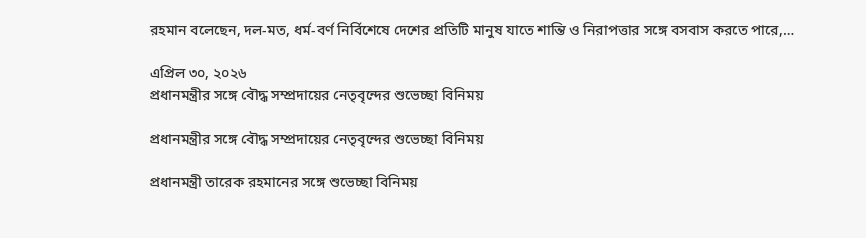রহমান বলেছেন, দল-মত, ধর্ম-বর্ণ নির্বিশেষে দেশের প্রতিটি মানুষ যাতে শান্তি ও নিরাপত্তার সঙ্গে বসবাস করতে পারে,…

এপ্রিল ৩০, ২০২৬
প্রধানমন্ত্রীর সঙ্গে বৌদ্ধ সম্প্রদায়ের নেতৃবৃন্দের শুভেচ্ছা বিনিময়

প্রধানমন্ত্রীর সঙ্গে বৌদ্ধ সম্প্রদায়ের নেতৃবৃন্দের শুভেচ্ছা বিনিময়

প্রধানমন্ত্রী তারেক রহমানের সঙ্গে শুভেচ্ছা বিনিময়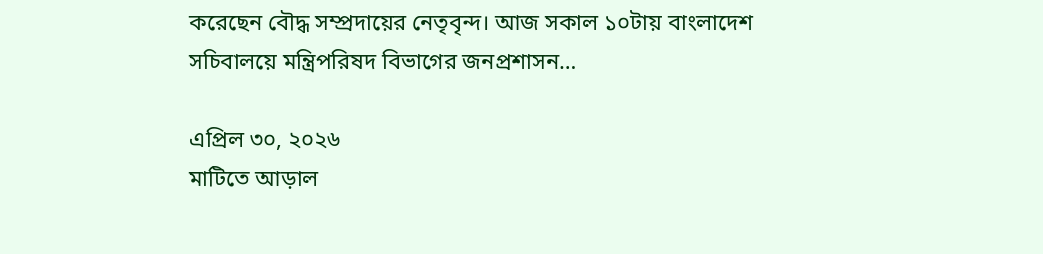করেছেন বৌদ্ধ সম্প্রদায়ের নেতৃবৃন্দ। আজ সকাল ১০টায় বাংলাদেশ সচিবালয়ে মন্ত্রিপরিষদ বিভাগের জনপ্রশাসন…

এপ্রিল ৩০, ২০২৬
মাটিতে আড়াল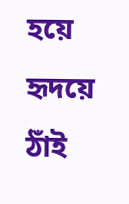হয়ে হৃদয়ে ঠাঁই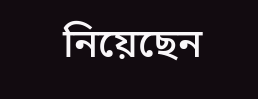নিয়েছেন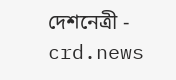দেশনেত্রী - crd.news